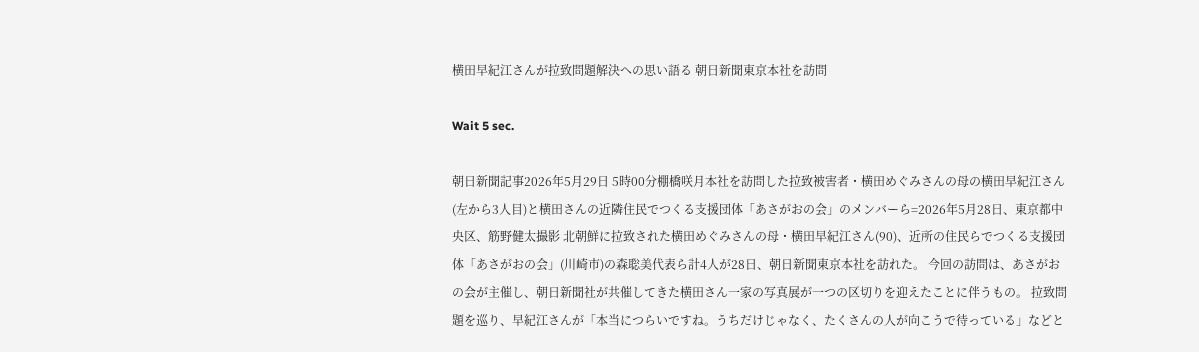横田早紀江さんが拉致問題解決への思い語る 朝日新聞東京本社を訪問

Wait 5 sec.

朝日新聞記事2026年5月29日 5時00分棚橋咲月本社を訪問した拉致被害者・横田めぐみさんの母の横田早紀江さん(左から3人目)と横田さんの近隣住民でつくる支援団体「あさがおの会」のメンバーら=2026年5月28日、東京都中央区、筋野健太撮影 北朝鮮に拉致された横田めぐみさんの母・横田早紀江さん(90)、近所の住民らでつくる支援団体「あさがおの会」(川崎市)の森聡美代表ら計4人が28日、朝日新聞東京本社を訪れた。 今回の訪問は、あさがおの会が主催し、朝日新聞社が共催してきた横田さん一家の写真展が一つの区切りを迎えたことに伴うもの。 拉致問題を巡り、早紀江さんが「本当につらいですね。うちだけじゃなく、たくさんの人が向こうで待っている」などと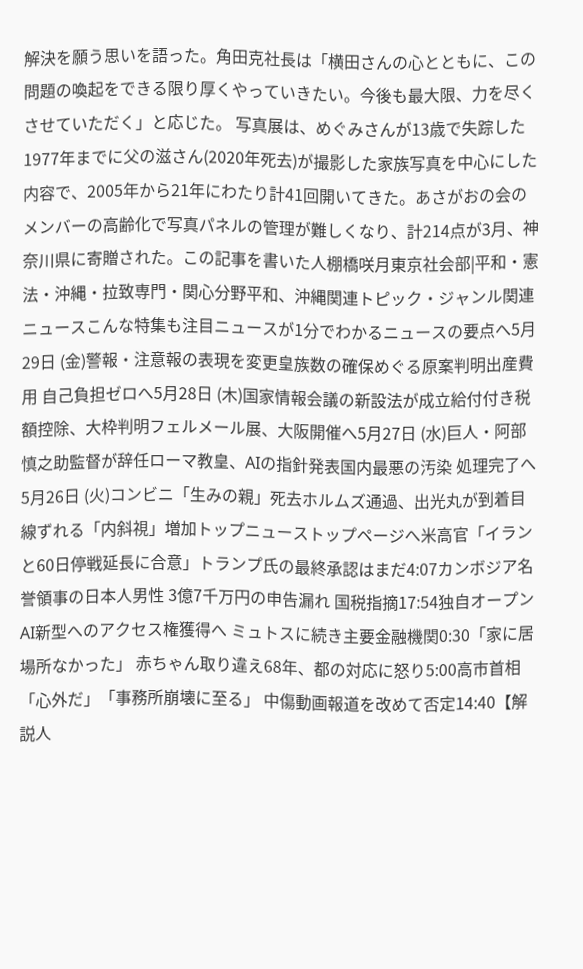解決を願う思いを語った。角田克社長は「横田さんの心とともに、この問題の喚起をできる限り厚くやっていきたい。今後も最大限、力を尽くさせていただく」と応じた。 写真展は、めぐみさんが13歳で失踪した1977年までに父の滋さん(2020年死去)が撮影した家族写真を中心にした内容で、2005年から21年にわたり計41回開いてきた。あさがおの会のメンバーの高齢化で写真パネルの管理が難しくなり、計214点が3月、神奈川県に寄贈された。この記事を書いた人棚橋咲月東京社会部|平和・憲法・沖縄・拉致専門・関心分野平和、沖縄関連トピック・ジャンル関連ニュースこんな特集も注目ニュースが1分でわかるニュースの要点へ5月29日 (金)警報・注意報の表現を変更皇族数の確保めぐる原案判明出産費用 自己負担ゼロへ5月28日 (木)国家情報会議の新設法が成立給付付き税額控除、大枠判明フェルメール展、大阪開催へ5月27日 (水)巨人・阿部慎之助監督が辞任ローマ教皇、AIの指針発表国内最悪の汚染 処理完了へ5月26日 (火)コンビニ「生みの親」死去ホルムズ通過、出光丸が到着目線ずれる「内斜視」増加トップニューストップページへ米高官「イランと60日停戦延長に合意」トランプ氏の最終承認はまだ4:07カンボジア名誉領事の日本人男性 3億7千万円の申告漏れ 国税指摘17:54独自オープンAI新型へのアクセス権獲得へ ミュトスに続き主要金融機関0:30「家に居場所なかった」 赤ちゃん取り違え68年、都の対応に怒り5:00高市首相「心外だ」「事務所崩壊に至る」 中傷動画報道を改めて否定14:40【解説人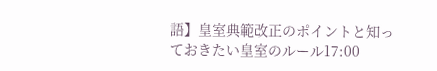語】皇室典範改正のポイントと知っておきたい皇室のルール17:00